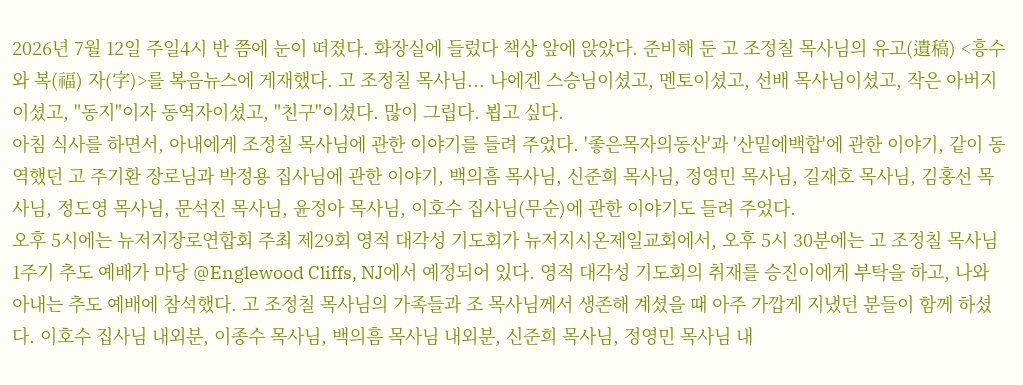2026년 7월 12일 주일4시 반 쯤에 눈이 떠졌다. 화장실에 들렀다 책상 앞에 앉았다. 준비해 둔 고 조정칠 목사님의 유고(遺稿) <흥수와 복(福) 자(字)>를 복음뉴스에 게재했다. 고 조정칠 목사님... 나에겐 스승님이셨고, 멘토이셨고, 선배 목사님이셨고, 작은 아버지이셨고, "동지"이자 동역자이셨고, "친구"이셨다. 많이 그립다. 뵙고 싶다.
아침 식사를 하면서, 아내에게 조정칠 목사님에 관한 이야기를 들려 주었다. '좋은목자의동산'과 '산밑에백합'에 관한 이야기, 같이 동역했던 고 주기환 장로님과 박정용 집사님에 관한 이야기, 백의흠 목사님, 신준희 목사님, 정영민 목사님, 길재호 목사님, 김홍선 목사님, 정도영 목사님, 문석진 목사님, 윤정아 목사님, 이호수 집사님(무순)에 관한 이야기도 들려 주었다.
오후 5시에는 뉴저지장로연합회 주최 제29회 영적 대각성 기도회가 뉴저지시온제일교회에서, 오후 5시 30분에는 고 조정칠 목사님 1주기 추도 예배가 마당 @Englewood Cliffs, NJ에서 예정되어 있다. 영적 대각성 기도회의 취재를 승진이에게 부탁을 하고, 나와 아내는 추도 예배에 참석했다. 고 조정칠 목사님의 가족들과 조 목사님께서 생존해 계셨을 때 아주 가깝게 지냈던 분들이 함께 하셨다. 이호수 집사님 내외분, 이종수 목사님, 백의흠 목사님 내외분, 신준희 목사님, 정영민 목사님 내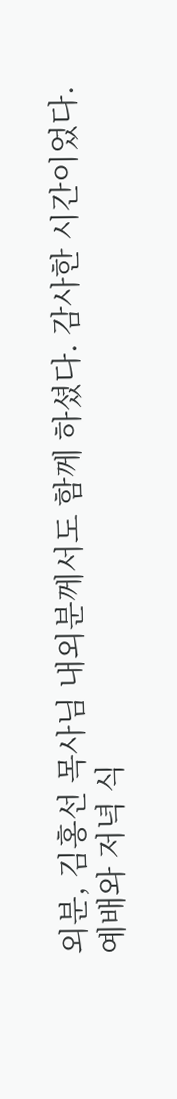외분, 김홍선 목사님 내외분께서도 함께 하셨다. 감사한 시간이었다.
예배와 저녁 식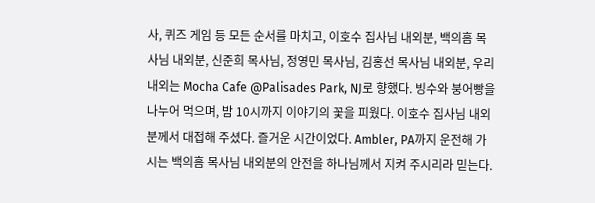사, 퀴즈 게임 등 모든 순서를 마치고, 이호수 집사님 내외분, 백의흠 목사님 내외분, 신준희 목사님, 정영민 목사님, 김홍선 목사님 내외분, 우리 내외는 Mocha Cafe @Palisades Park, NJ로 향했다. 빙수와 붕어빵을 나누어 먹으며, 밤 10시까지 이야기의 꽃을 피웠다. 이호수 집사님 내외분께서 대접해 주셨다. 즐거운 시간이었다. Ambler, PA까지 운전해 가시는 백의흠 목사님 내외분의 안전을 하나님께서 지켜 주시리라 믿는다.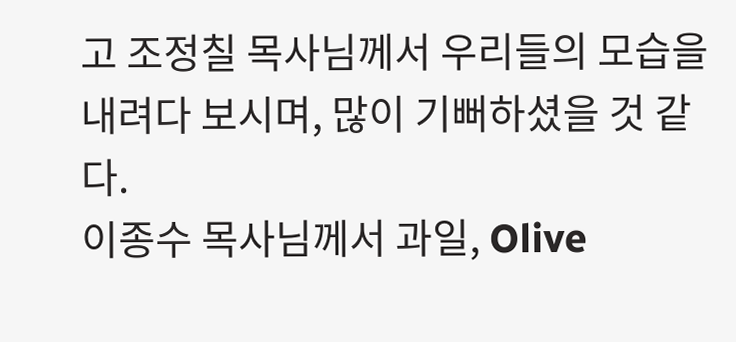고 조정칠 목사님께서 우리들의 모습을 내려다 보시며, 많이 기뻐하셨을 것 같다.
이종수 목사님께서 과일, Olive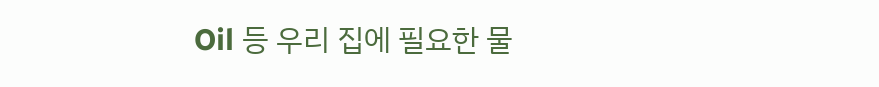Oil 등 우리 집에 필요한 물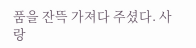품을 잔뜩 가져다 주셨다. 사랑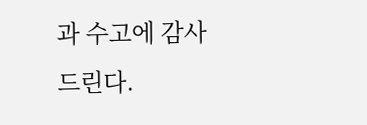과 수고에 감사드린다.